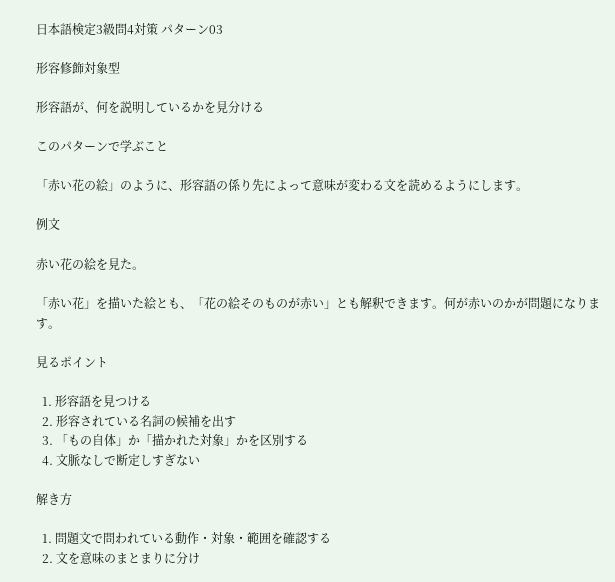日本語検定3級問4対策 パターン03

形容修飾対象型

形容語が、何を説明しているかを見分ける

このパターンで学ぶこと

「赤い花の絵」のように、形容語の係り先によって意味が変わる文を読めるようにします。

例文

赤い花の絵を見た。

「赤い花」を描いた絵とも、「花の絵そのものが赤い」とも解釈できます。何が赤いのかが問題になります。

見るポイント

  1. 形容語を見つける
  2. 形容されている名詞の候補を出す
  3. 「もの自体」か「描かれた対象」かを区別する
  4. 文脈なしで断定しすぎない

解き方

  1. 問題文で問われている動作・対象・範囲を確認する
  2. 文を意味のまとまりに分け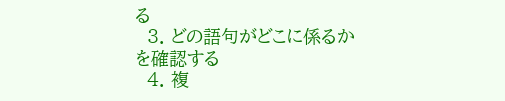る
  3. どの語句がどこに係るかを確認する
  4. 複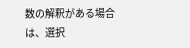数の解釈がある場合は、選択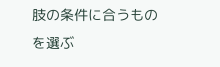肢の条件に合うものを選ぶ